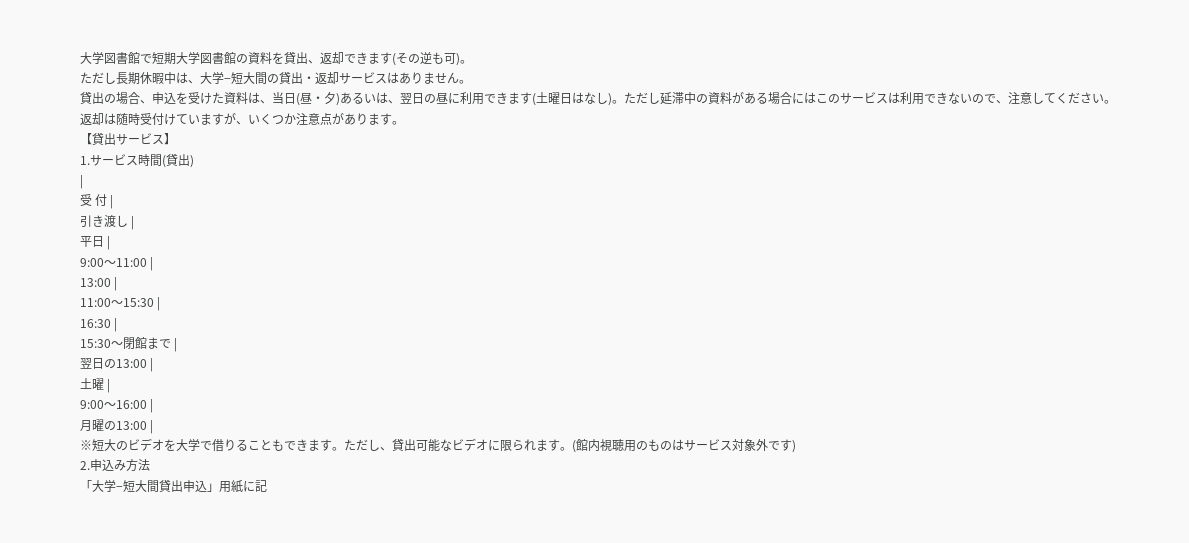大学図書館で短期大学図書館の資料を貸出、返却できます(その逆も可)。
ただし長期休暇中は、大学−短大間の貸出・返却サービスはありません。
貸出の場合、申込を受けた資料は、当日(昼・夕)あるいは、翌日の昼に利用できます(土曜日はなし)。ただし延滞中の資料がある場合にはこのサービスは利用できないので、注意してください。
返却は随時受付けていますが、いくつか注意点があります。
【貸出サービス】
1.サービス時間(貸出)
|
受 付 |
引き渡し |
平日 |
9:00〜11:00 |
13:00 |
11:00〜15:30 |
16:30 |
15:30〜閉館まで |
翌日の13:00 |
土曜 |
9:00〜16:00 |
月曜の13:00 |
※短大のビデオを大学で借りることもできます。ただし、貸出可能なビデオに限られます。(館内視聴用のものはサービス対象外です)
2.申込み方法
「大学−短大間貸出申込」用紙に記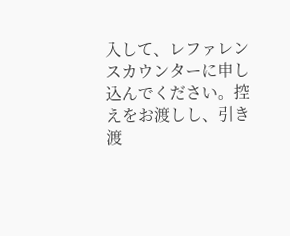入して、レファレンスカウンターに申し込んでください。控えをお渡しし、引き渡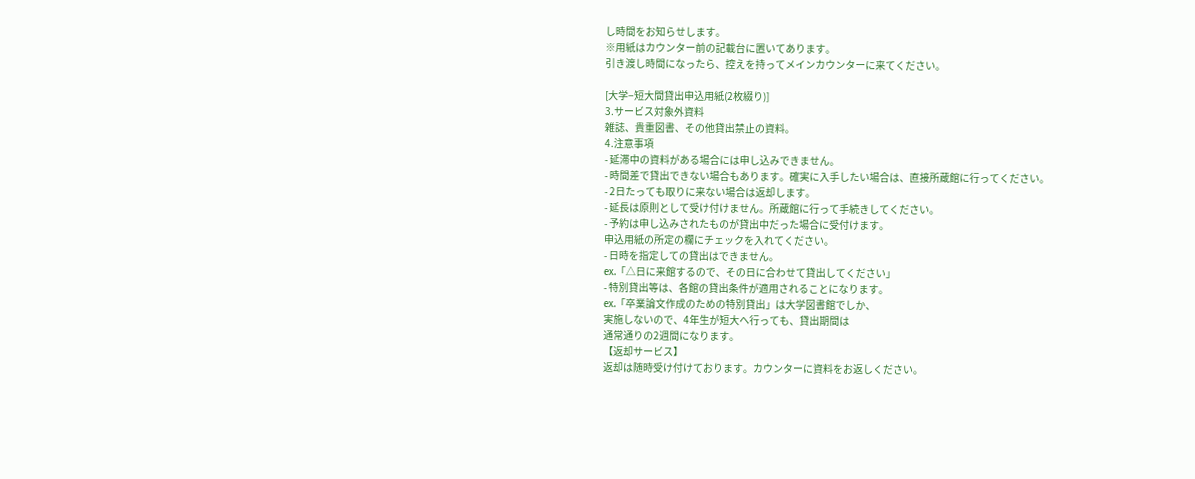し時間をお知らせします。
※用紙はカウンター前の記載台に置いてあります。
引き渡し時間になったら、控えを持ってメインカウンターに来てください。

[大学−短大間貸出申込用紙(2枚綴り)]
3.サービス対象外資料
雑誌、貴重図書、その他貸出禁止の資料。
4.注意事項
- 延滞中の資料がある場合には申し込みできません。
- 時間差で貸出できない場合もあります。確実に入手したい場合は、直接所蔵館に行ってください。
- 2日たっても取りに来ない場合は返却します。
- 延長は原則として受け付けません。所蔵館に行って手続きしてください。
- 予約は申し込みされたものが貸出中だった場合に受付けます。
申込用紙の所定の欄にチェックを入れてください。
- 日時を指定しての貸出はできません。
ex.「△日に来館するので、その日に合わせて貸出してください」
- 特別貸出等は、各館の貸出条件が適用されることになります。
ex.「卒業論文作成のための特別貸出」は大学図書館でしか、
実施しないので、4年生が短大へ行っても、貸出期間は
通常通りの2週間になります。
【返却サービス】
返却は随時受け付けております。カウンターに資料をお返しください。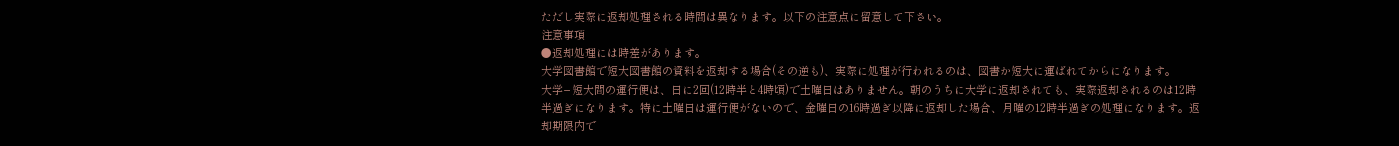ただし実際に返却処理される時間は異なります。以下の注意点に留意して下さい。
注意事項
●返却処理には時差があります。
大学図書館で短大図書館の資料を返却する場合(その逆も)、実際に処理が行われるのは、図書か短大に運ばれてからになります。
大学−短大間の運行便は、日に2回(12時半と4時頃)で土曜日はありません。朝のうちに大学に返却されても、実際返却されるのは12時半過ぎになります。特に土曜日は運行便がないので、金曜日の16時過ぎ以降に返却した場合、月曜の12時半過ぎの処理になります。返却期限内で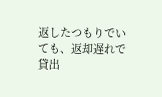返したつもりでいても、返却遅れで貸出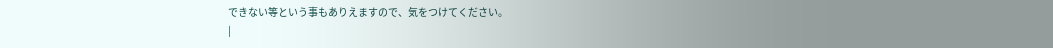できない等という事もありえますので、気をつけてください。
|